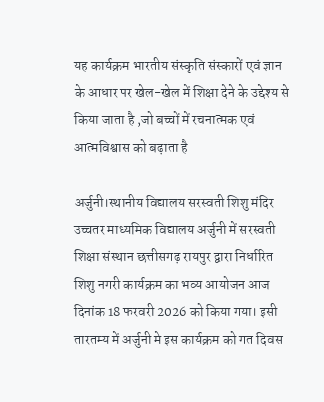यह कार्यक्रम भारतीय संस्कृति संस्कारों एवं ज्ञान के आधार पर खेल-खेल में शिक्षा देने के उद्देश्य से किया जाता है ,जो बच्चों में रचनात्मक एवं आत्मविश्वास को बढ़ाता है

अर्जुनी।स्थानीय विद्यालय सरस्वती शिशु मंदिर उच्चतर माध्यमिक विद्यालय अर्जुनी में सरस्वती शिक्षा संस्थान छत्तीसगढ़ रायपुर द्वारा निर्धारित शिशु नगरी कार्यक्रम का भव्य आयोजन आज दिनांक 18 फरवरी 2026 को किया गया। इसी तारतम्य में अर्जुनी मे इस कार्यक्रम को गत दिवस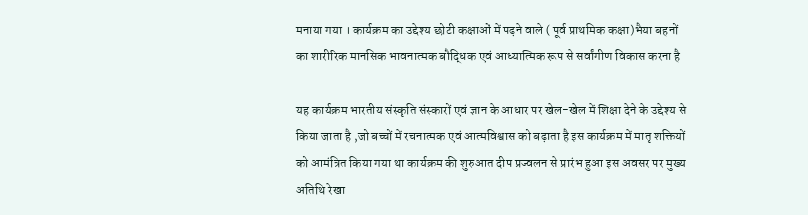मनाया गया । कार्यक्रम का उद्देश्य छोटी कक्षाओं में पढ़ने वाले ( पूर्व प्राथमिक कक्षा)भैया बहनों का शारीरिक मानसिक भावनात्मक बौद्धिक एवं आध्यात्मिक रूप से सर्वांगीण विकास करना है

यह कार्यक्रम भारतीय संस्कृति संस्कारों एवं ज्ञान के आधार पर खेल-खेल में शिक्षा देने के उद्देश्य से किया जाता है ,जो बच्चों में रचनात्मक एवं आत्मविश्वास को बढ़ाता है इस कार्यक्रम में मातृ शक्तियों को आमंत्रित किया गया था कार्यक्रम की शुरुआत दीप प्रज्वलन से प्रारंभ हुआ इस अवसर पर मुख्य अतिथि रेखा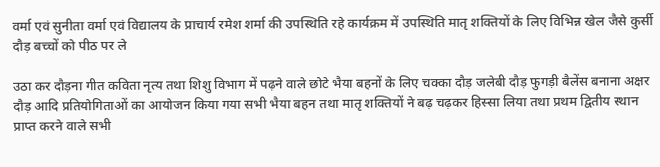वर्मा एवं सुनीता वर्मा एवं विद्यालय के प्राचार्य रमेश शर्मा की उपस्थिति रहे कार्यक्रम में उपस्थिति मातृ शक्तियों के लिए विभिन्न खेल जैसे कुर्सी दौड़ बच्चों को पीठ पर ले

उठा कर दौड़ना गीत कविता नृत्य तथा शिशु विभाग में पढ़ने वाले छोटे भैया बहनों के लिए चक्का दौड़ जलेबी दौड़ फुगड़ी बैलेंस बनाना अक्षर दौड़ आदि प्रतियोगिताओं का आयोजन किया गया सभी भैया बहन तथा मातृ शक्तियों ने बढ़ चढ़कर हिस्सा लिया तथा प्रथम द्वितीय स्थान प्राप्त करने वाले सभी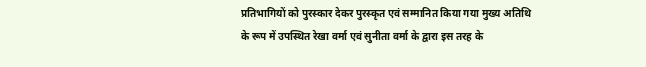प्रतिभागियों को पुरस्कार देकर पुरस्कृत एवं सम्मानित किया गया मुख्य अतिथि के रूप में उपस्थित रेखा वर्मा एवं सुनीता वर्मा के द्वारा इस तरह के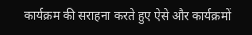कार्यक्रम की सराहना करते हुए ऐसे और कार्यक्रमों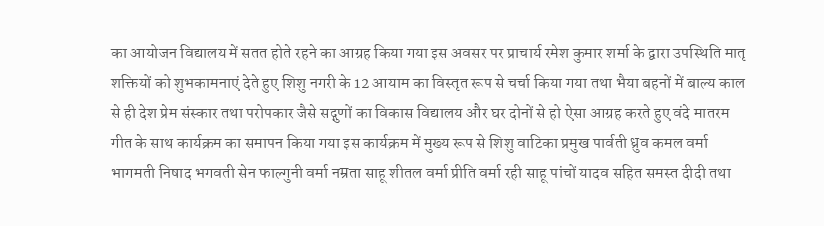का आयोजन विद्यालय में सतत होते रहने का आग्रह किया गया इस अवसर पर प्राचार्य रमेश कुमार शर्मा के द्वारा उपस्थिति मातृ शक्तियों को शुभकामनाएं देते हुए शिशु नगरी के 12 आयाम का विस्तृत रूप से चर्चा किया गया तथा भैया बहनों में बाल्य काल से ही देश प्रेम संस्कार तथा परोपकार जैसे सद्गुणों का विकास विद्यालय और घर दोनों से हो ऐसा आग्रह करते हुए वंदे मातरम गीत के साथ कार्यक्रम का समापन किया गया इस कार्यक्रम में मुख्य रूप से शिशु वाटिका प्रमुख पार्वती ध्रुव कमल वर्मा भागमती निषाद भगवती सेन फाल्गुनी वर्मा नम्रता साहू शीतल वर्मा प्रीति वर्मा रही साहू पांचों यादव सहित समस्त दीदी तथा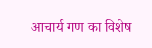आचार्य गण का विशेष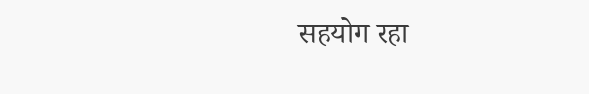सहयोग रहा